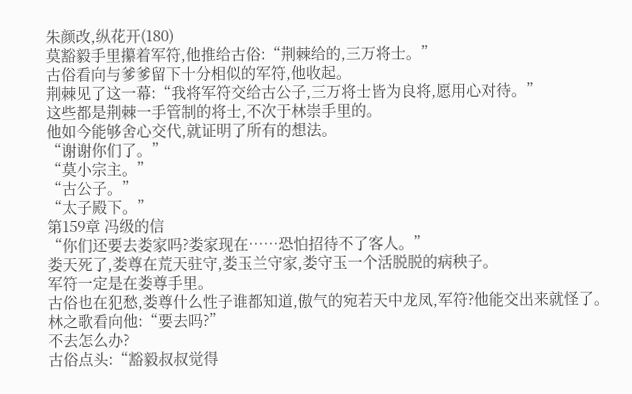朱颜改,纵花开(180)
莫豁毅手里攥着军符,他推给古俗:“荆棘给的,三万将士。”
古俗看向与爹爹留下十分相似的军符,他收起。
荆棘见了这一幕:“我将军符交给古公子,三万将士皆为良将,愿用心对待。”
这些都是荆棘一手管制的将士,不次于林崇手里的。
他如今能够舍心交代,就证明了所有的想法。
“谢谢你们了。”
“莫小宗主。”
“古公子。”
“太子殿下。”
第159章 冯级的信
“你们还要去娄家吗?娄家现在……恐怕招待不了客人。”
娄天死了,娄尊在荒天驻守,娄玉兰守家,娄守玉一个活脱脱的病秧子。
军符一定是在娄尊手里。
古俗也在犯愁,娄尊什么性子谁都知道,傲气的宛若天中龙凤,军符?他能交出来就怪了。
林之歌看向他:“要去吗?”
不去怎么办?
古俗点头:“豁毅叔叔觉得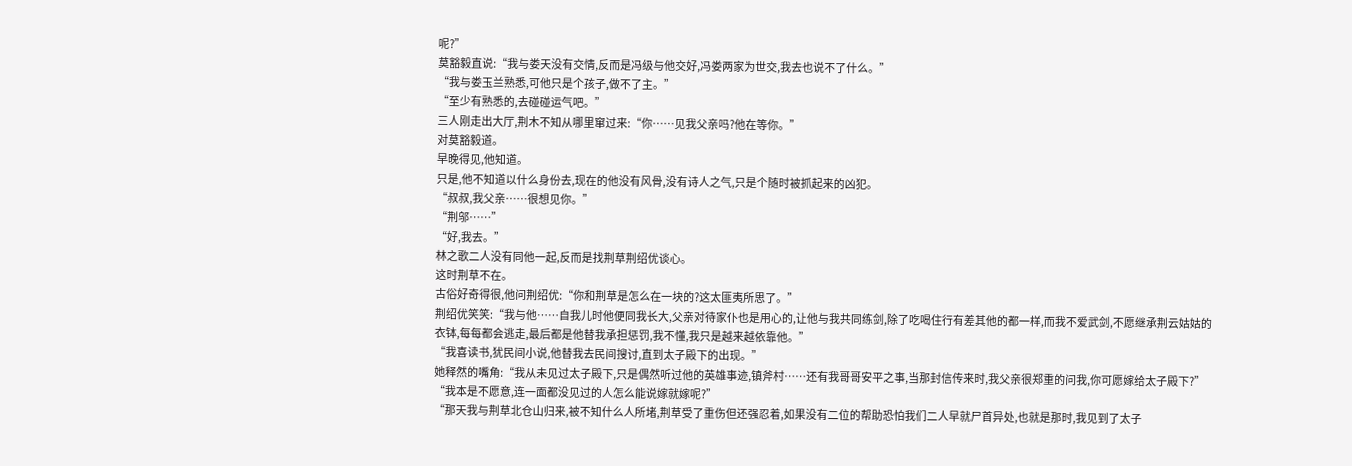呢?”
莫豁毅直说:“我与娄天没有交情,反而是冯级与他交好,冯娄两家为世交,我去也说不了什么。”
“我与娄玉兰熟悉,可他只是个孩子,做不了主。”
“至少有熟悉的,去碰碰运气吧。”
三人刚走出大厅,荆木不知从哪里窜过来:“你……见我父亲吗?他在等你。”
对莫豁毅道。
早晚得见,他知道。
只是,他不知道以什么身份去,现在的他没有风骨,没有诗人之气,只是个随时被抓起来的凶犯。
“叔叔,我父亲……很想见你。”
“荆邬……”
“好,我去。”
林之歌二人没有同他一起,反而是找荆草荆绍优谈心。
这时荆草不在。
古俗好奇得很,他问荆绍优:“你和荆草是怎么在一块的?这太匪夷所思了。”
荆绍优笑笑:“我与他……自我儿时他便同我长大,父亲对待家仆也是用心的,让他与我共同练剑,除了吃喝住行有差其他的都一样,而我不爱武剑,不愿继承荆云姑姑的衣钵,每每都会逃走,最后都是他替我承担惩罚,我不懂,我只是越来越依靠他。”
“我喜读书,犹民间小说,他替我去民间搜讨,直到太子殿下的出现。”
她释然的嘴角:“我从未见过太子殿下,只是偶然听过他的英雄事迹,镇斧村……还有我哥哥安平之事,当那封信传来时,我父亲很郑重的问我,你可愿嫁给太子殿下?”
“我本是不愿意,连一面都没见过的人怎么能说嫁就嫁呢?”
“那天我与荆草北仓山归来,被不知什么人所堵,荆草受了重伤但还强忍着,如果没有二位的帮助恐怕我们二人早就尸首异处,也就是那时,我见到了太子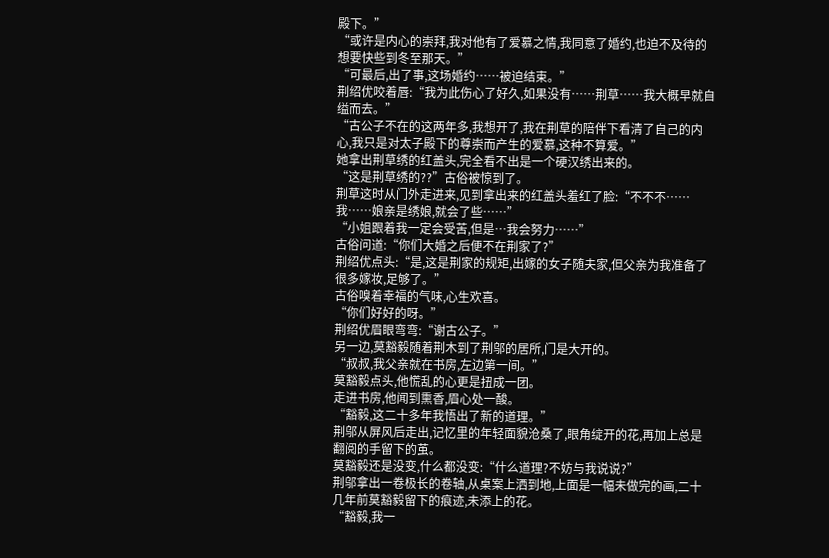殿下。”
“或许是内心的崇拜,我对他有了爱慕之情,我同意了婚约,也迫不及待的想要快些到冬至那天。”
“可最后,出了事,这场婚约……被迫结束。”
荆绍优咬着唇:“我为此伤心了好久,如果没有……荆草……我大概早就自缢而去。”
“古公子不在的这两年多,我想开了,我在荆草的陪伴下看清了自己的内心,我只是对太子殿下的尊崇而产生的爱慕,这种不算爱。”
她拿出荆草绣的红盖头,完全看不出是一个硬汉绣出来的。
“这是荆草绣的??”古俗被惊到了。
荆草这时从门外走进来,见到拿出来的红盖头羞红了脸:“不不不……我……娘亲是绣娘,就会了些……”
“小姐跟着我一定会受苦,但是…我会努力……”
古俗问道:“你们大婚之后便不在荆家了?”
荆绍优点头:“是,这是荆家的规矩,出嫁的女子随夫家,但父亲为我准备了很多嫁妆,足够了。”
古俗嗅着幸福的气味,心生欢喜。
“你们好好的呀。”
荆绍优眉眼弯弯:“谢古公子。”
另一边,莫豁毅随着荆木到了荆邬的居所,门是大开的。
“叔叔,我父亲就在书房,左边第一间。”
莫豁毅点头,他慌乱的心更是扭成一团。
走进书房,他闻到熏香,眉心处一酸。
“豁毅,这二十多年我悟出了新的道理。”
荆邬从屏风后走出,记忆里的年轻面貌沧桑了,眼角绽开的花,再加上总是翻阅的手留下的茧。
莫豁毅还是没变,什么都没变:“什么道理?不妨与我说说?”
荆邬拿出一卷极长的卷轴,从桌案上洒到地,上面是一幅未做完的画,二十几年前莫豁毅留下的痕迹,未添上的花。
“豁毅,我一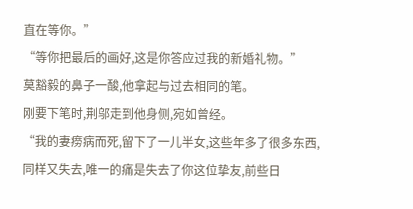直在等你。”
“等你把最后的画好,这是你答应过我的新婚礼物。”
莫豁毅的鼻子一酸,他拿起与过去相同的笔。
刚要下笔时,荆邬走到他身侧,宛如曾经。
“我的妻痨病而死,留下了一儿半女,这些年多了很多东西,同样又失去,唯一的痛是失去了你这位挚友,前些日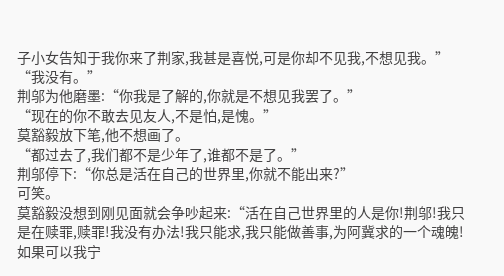子小女告知于我你来了荆家,我甚是喜悦,可是你却不见我,不想见我。”
“我没有。”
荆邬为他磨墨:“你我是了解的,你就是不想见我罢了。”
“现在的你不敢去见友人,不是怕,是愧。”
莫豁毅放下笔,他不想画了。
“都过去了,我们都不是少年了,谁都不是了。”
荆邬停下:“你总是活在自己的世界里,你就不能出来?”
可笑。
莫豁毅没想到刚见面就会争吵起来:“活在自己世界里的人是你!荆邬!我只是在赎罪,赎罪!我没有办法!我只能求,我只能做善事,为阿冀求的一个魂魄!如果可以我宁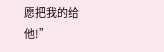愿把我的给他!”